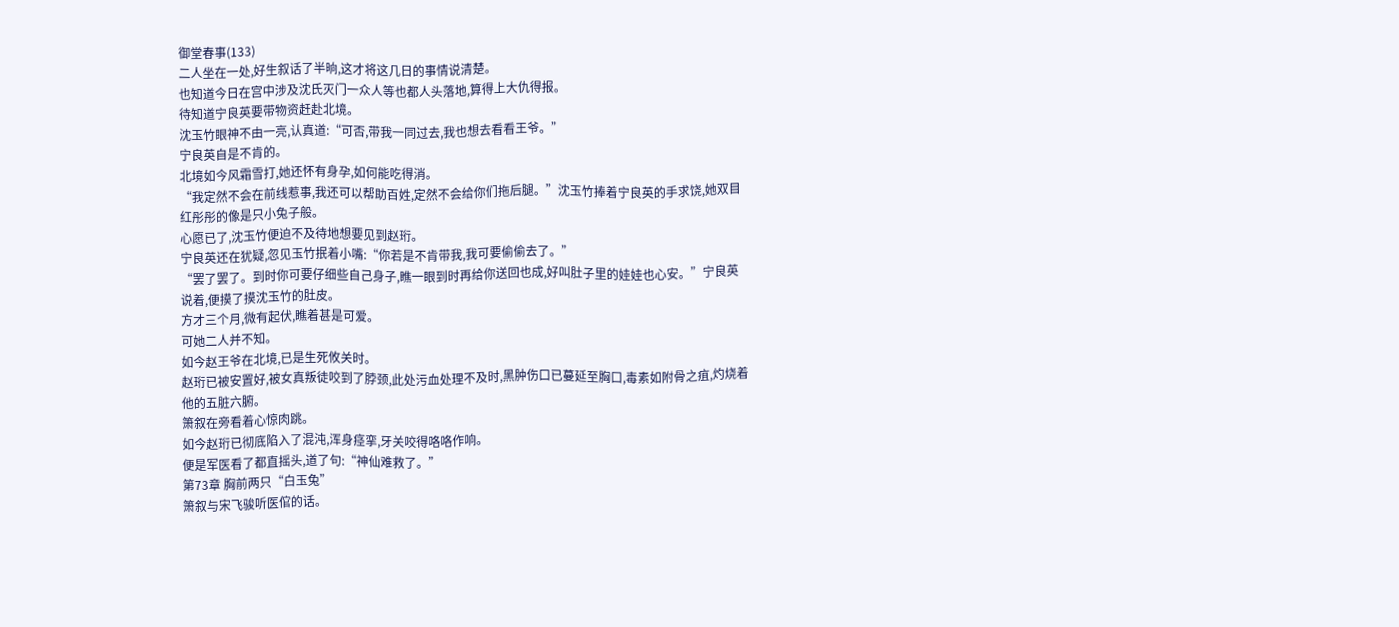御堂春事(133)
二人坐在一处,好生叙话了半晌,这才将这几日的事情说清楚。
也知道今日在宫中涉及沈氏灭门一众人等也都人头落地,算得上大仇得报。
待知道宁良英要带物资赶赴北境。
沈玉竹眼神不由一亮,认真道:“可否,带我一同过去,我也想去看看王爷。”
宁良英自是不肯的。
北境如今风霜雪打,她还怀有身孕,如何能吃得消。
“我定然不会在前线惹事,我还可以帮助百姓,定然不会给你们拖后腿。”沈玉竹捧着宁良英的手求饶,她双目红彤彤的像是只小兔子般。
心愿已了,沈玉竹便迫不及待地想要见到赵珩。
宁良英还在犹疑,忽见玉竹抿着小嘴:“你若是不肯带我,我可要偷偷去了。”
“罢了罢了。到时你可要仔细些自己身子,瞧一眼到时再给你送回也成,好叫肚子里的娃娃也心安。”宁良英说着,便摸了摸沈玉竹的肚皮。
方才三个月,微有起伏,瞧着甚是可爱。
可她二人并不知。
如今赵王爷在北境,已是生死攸关时。
赵珩已被安置好,被女真叛徒咬到了脖颈,此处污血处理不及时,黑肿伤口已蔓延至胸口,毒素如附骨之疽,灼烧着他的五脏六腑。
箫叙在旁看着心惊肉跳。
如今赵珩已彻底陷入了混沌,浑身痉挛,牙关咬得咯咯作响。
便是军医看了都直摇头,道了句:“神仙难救了。”
第73章 胸前两只“白玉兔”
箫叙与宋飞骏听医倌的话。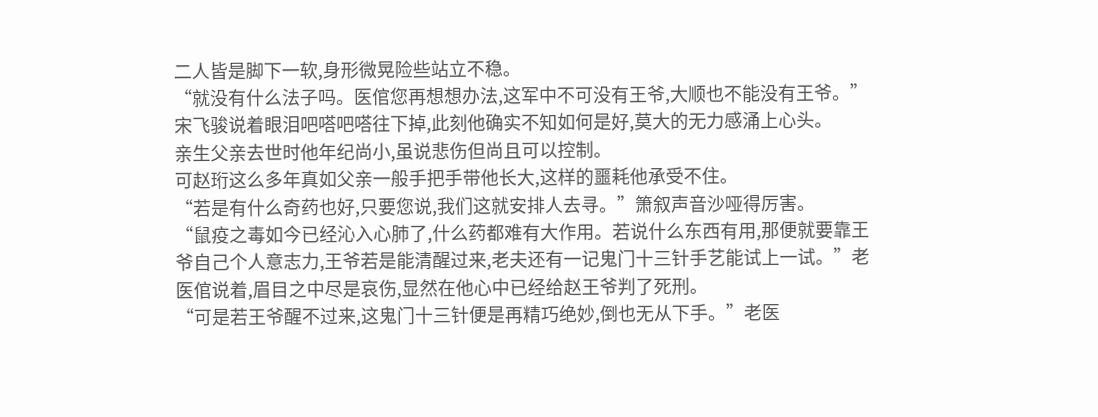二人皆是脚下一软,身形微晃险些站立不稳。
“就没有什么法子吗。医倌您再想想办法,这军中不可没有王爷,大顺也不能没有王爷。”宋飞骏说着眼泪吧嗒吧嗒往下掉,此刻他确实不知如何是好,莫大的无力感涌上心头。
亲生父亲去世时他年纪尚小,虽说悲伤但尚且可以控制。
可赵珩这么多年真如父亲一般手把手带他长大,这样的噩耗他承受不住。
“若是有什么奇药也好,只要您说,我们这就安排人去寻。”箫叙声音沙哑得厉害。
“鼠疫之毒如今已经沁入心肺了,什么药都难有大作用。若说什么东西有用,那便就要靠王爷自己个人意志力,王爷若是能清醒过来,老夫还有一记鬼门十三针手艺能试上一试。”老医倌说着,眉目之中尽是哀伤,显然在他心中已经给赵王爷判了死刑。
“可是若王爷醒不过来,这鬼门十三针便是再精巧绝妙,倒也无从下手。”老医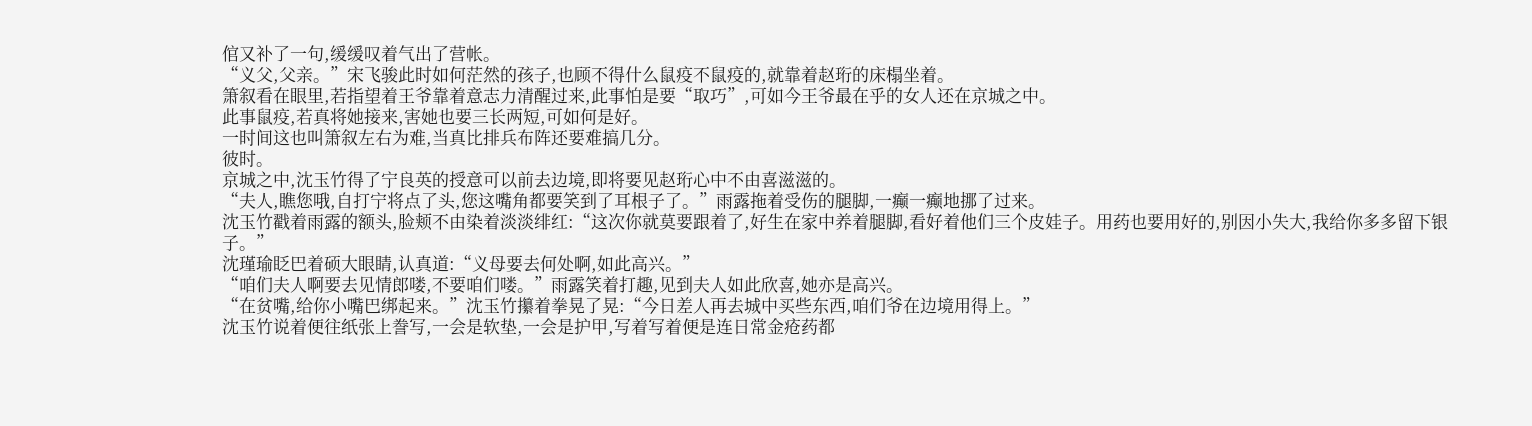倌又补了一句,缓缓叹着气出了营帐。
“义父,父亲。”宋飞骏此时如何茫然的孩子,也顾不得什么鼠疫不鼠疫的,就靠着赵珩的床榻坐着。
箫叙看在眼里,若指望着王爷靠着意志力清醒过来,此事怕是要“取巧”,可如今王爷最在乎的女人还在京城之中。
此事鼠疫,若真将她接来,害她也要三长两短,可如何是好。
一时间这也叫箫叙左右为难,当真比排兵布阵还要难搞几分。
彼时。
京城之中,沈玉竹得了宁良英的授意可以前去边境,即将要见赵珩心中不由喜滋滋的。
“夫人,瞧您哦,自打宁将点了头,您这嘴角都要笑到了耳根子了。”雨露拖着受伤的腿脚,一癫一癫地挪了过来。
沈玉竹戳着雨露的额头,脸颊不由染着淡淡绯红:“这次你就莫要跟着了,好生在家中养着腿脚,看好着他们三个皮娃子。用药也要用好的,别因小失大,我给你多多留下银子。”
沈瑾瑜眨巴着硕大眼睛,认真道:“义母要去何处啊,如此高兴。”
“咱们夫人啊要去见情郎喽,不要咱们喽。”雨露笑着打趣,见到夫人如此欣喜,她亦是高兴。
“在贫嘴,给你小嘴巴绑起来。”沈玉竹攥着拳晃了晃:“今日差人再去城中买些东西,咱们爷在边境用得上。”
沈玉竹说着便往纸张上誊写,一会是软垫,一会是护甲,写着写着便是连日常金疮药都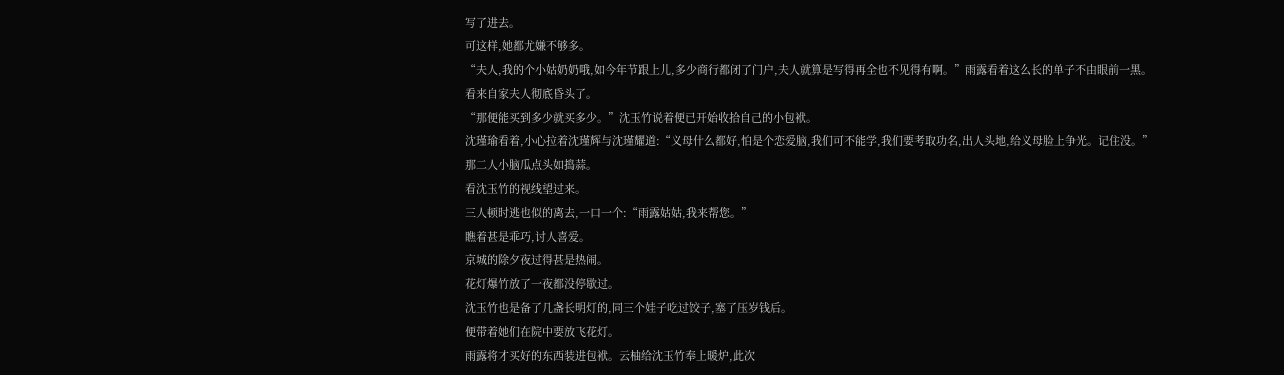写了进去。
可这样,她都尤嫌不够多。
“夫人,我的个小姑奶奶哦,如今年节跟上儿,多少商行都闭了门户,夫人就算是写得再全也不见得有啊。”雨露看着这么长的单子不由眼前一黑。
看来自家夫人彻底昏头了。
“那便能买到多少就买多少。”沈玉竹说着便已开始收拾自己的小包袱。
沈瑾瑜看着,小心拉着沈瑾辉与沈瑾耀道:“义母什么都好,怕是个恋爱脑,我们可不能学,我们要考取功名,出人头地,给义母脸上争光。记住没。”
那二人小脑瓜点头如捣蒜。
看沈玉竹的视线望过来。
三人顿时逃也似的离去,一口一个:“雨露姑姑,我来帮您。”
瞧着甚是乖巧,讨人喜爱。
京城的除夕夜过得甚是热闹。
花灯爆竹放了一夜都没停歇过。
沈玉竹也是备了几盏长明灯的,同三个娃子吃过饺子,塞了压岁钱后。
便带着她们在院中要放飞花灯。
雨露将才买好的东西装进包袱。云柚给沈玉竹奉上暖炉,此次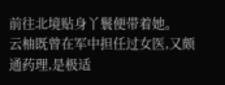前往北境贴身丫鬟便带着她。
云柚既曾在军中担任过女医,又颇通药理,是极适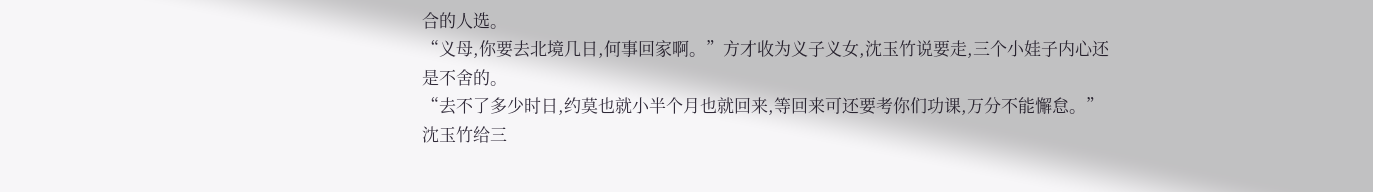合的人选。
“义母,你要去北境几日,何事回家啊。”方才收为义子义女,沈玉竹说要走,三个小娃子内心还是不舍的。
“去不了多少时日,约莫也就小半个月也就回来,等回来可还要考你们功课,万分不能懈怠。”沈玉竹给三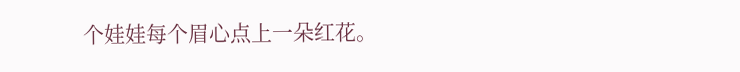个娃娃每个眉心点上一朵红花。